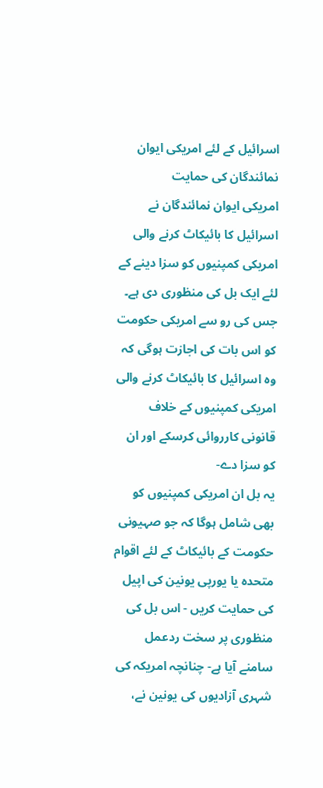اسرائیل کے لئے امریکی ایوان نمائندگان کی حمایت
امریکی ایوان نمائندگان نے اسرائیل کا بائیکاٹ کرنے والی امریکی کمپنیوں کو سزا دینے کے لئے ایک بل کی منظوری دی ہے۔ جس کی رو سے امریکی حکومت کو اس بات کی اجازت ہوگی کہ وہ اسرائیل کا بائیکاٹ کرنے والی امریکی کمپنیوں کے خلاف قانونی کارروائی کرسکے اور ان کو سزا دے-
یہ بل ان امریکی کمپنیوں کو بھی شامل ہوگا کہ جو صہیونی حکومت کے بائیکاٹ کے لئے اقوام متحدہ یا یورپی یونین کی اپیل کی حمایت کریں - اس بل کی منظوری پر سخت ردعمل سامنے آیا ہے- چنانچہ امریکہ کی شہری آزادیوں کی یونین نے،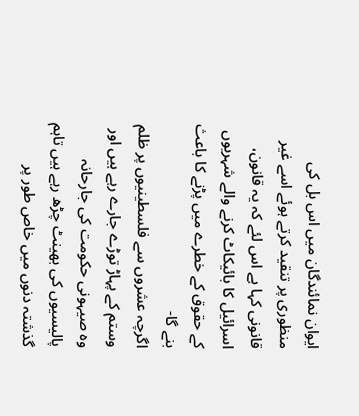ایوان نمائندگان میں اس بل کی منظوری پر تنقید کرتے ہوئے اسے غیر قانونی کہا ہے اس لئے کہ یہ قانون، اسرائیل کا بائیکاٹ کرنے والے شہریوں کے حقوق کے خطرے میں پڑنے کا باعث بنے گا-
اگرچہ عشروں سے فلسطینیوں پر ظلم وستم کے پہاڑ توڑے جارے رہے ہیں اور وہ صیہونی حکومت کی جارحانہ پالیسیوں کی بھینٹ چڑھ رہے ہیں تاہم گذشتہ دنوں میں خاص طور پر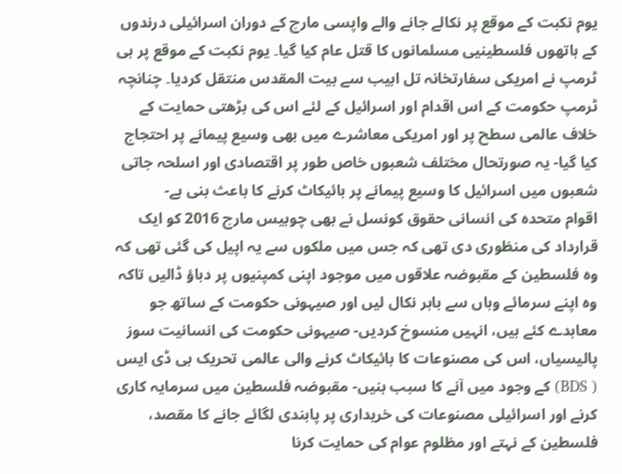یوم نکبت کے موقع پر نکالے جانے والے واپسی مارچ کے دوران اسرائیلی درندوں کے ہاتھوں فلسطینیی مسلمانوں کا قتل عام کیا گیا۔ یوم نکبت کے موقع پر ہی ٹرمپ نے امریکی سفارتخانہ تل ابیب سے بیت المقدس منتقل کردیا۔ چنانچہ ٹرمپ حکومت کے اس اقدام اور اسرائیل کے لئے اس کی بڑھتی حمایت کے خلاف عالمی سطح پر اور امریکی معاشرے میں بھی وسیع پیمانے پر احتجاج کیا گیا- یہ صورتحال مختلف شعبوں خاص طور پر اقتصادی اور اسلحہ جاتی شعبوں میں اسرائیل کا وسیع پیمانے پر بائیکاٹ کرنے کا باعث بنی ہے-
اقوام متحدہ کی انسانی حقوق کونسل نے بھی چوبیس مارچ 2016 کو ایک قرارداد کی منظوری دی تھی کہ جس میں ملکوں سے یہ اپیل کی گئی تھی کہ وہ فلسطین کے مقبوضہ علاقوں میں موجود اپنی کمپنیوں پر دباؤ ڈالیں تاکہ وہ اپنے سرمائے وہاں سے باہر نکال لیں اور صیہونی حکومت کے ساتھ جو معاہدے کئے ہیں، انہیں منسوخ کردیں- صیہونی حکومت کی انسانیت سوز پالیسیاں، اس کی مصنوعات کا بائیکاٹ کرنے والی عالمی تحریک بی ڈی ایس ( BDS) کے وجود میں آنے کا سبب بنیں- مقبوضہ فلسطین میں سرمایہ کاری کرنے اور اسرائیلی مصنوعات کی خریداری پر پابندی لگائے جانے کا مقصد، فلسطین کے نہتے اور مظلوم عوام کی حمایت کرنا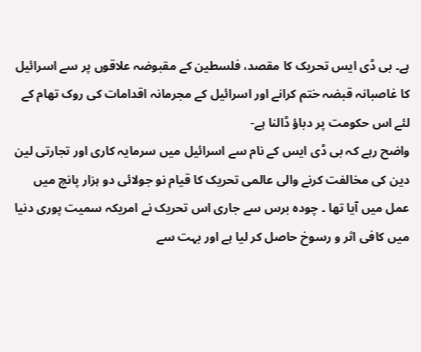ہے۔ بی ڈی ایس تحریک کا مقصد، فلسطین کے مقبوضہ علاقوں پر سے اسرائیل کا غاصبانہ قبضہ ختم کرانے اور اسرائیل کے مجرمانہ اقدامات کی روک تھام کے لئے اس حکومت پر دباؤ ڈالنا ہے-
واضح رہے کہ بی ڈی ایس کے نام سے اسرائیل میں سرمایہ کاری اور تجارتی لین دین کی مخالفت کرنے والی عالمی تحریک کا قیام نو جولائی دو ہزار پانچ میں عمل میں آیا تھا ۔ چودہ برس سے جاری اس تحریک نے امریکہ سمیت پوری دنیا میں کافی اثر و رسوخ حاصل کر لیا ہے اور بہت سے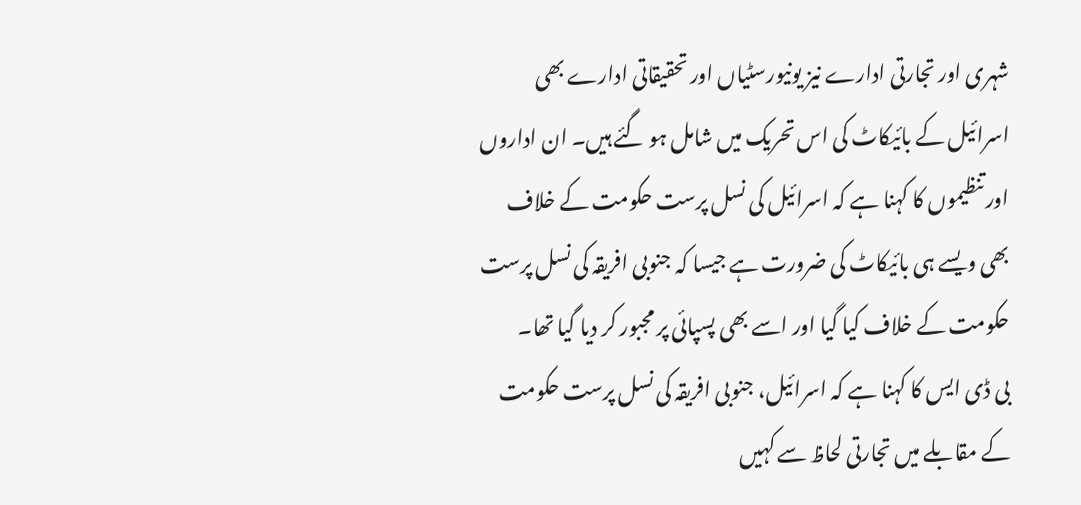شہری اور تجارتی ادارے نیز یونیورسٹیاں اور تحقیقاتی ادارے بھی اسرائیل کے بائیکاٹ کی اس تحریک میں شامل ہو گئے ہیں۔ ان اداروں اور تنظیموں کا کہنا ہے کہ اسرائیل کی نسل پرست حکومت کے خلاف بھی ویسے ہی بائیکاٹ کی ضرورت ہے جیسا کہ جنوبی افریقہ کی نسل پرست حکومت کے خلاف کیا گیا اور اسے بھی پسپائی پر مجبور کر دیا گیا تھا۔
بی ڈی ایس کا کہنا ہے کہ اسرائیل، جنوبی افریقہ کی نسل پرست حکومت کے مقابلے میں تجارتی لحاظ سے کہیں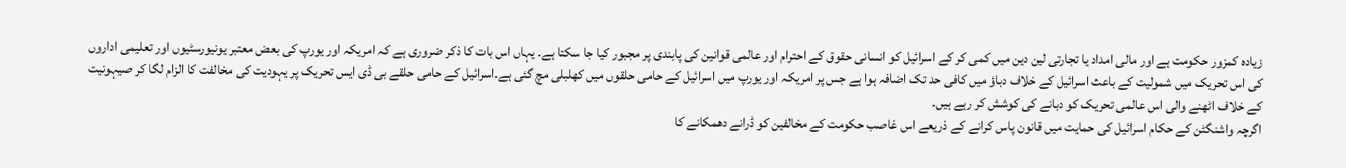زیادہ کمزور حکومت ہے اور مالی امداد یا تجارتی لین دین میں کمی کر کے اسرائیل کو انسانی حقوق کے احترام اور عالمی قوانین کی پابندی پر مجبور کیا جا سکتا ہے۔ یہاں اس بات کا ذکر ضروری ہے کہ امریکہ اور یورپ کی بعض معتبر یونیورسٹیوں اور تعلیمی اداروں کی اس تحریک میں شمولیت کے باعث اسرائیل کے خلاف دباؤ میں کافی حد تک اضافہ ہوا ہے جس پر امریکہ اور یورپ میں اسرائیل کے حامی حلقوں میں کھلبلی مچ گئی ہے۔اسرائیل کے حامی حلقے بی ڈی ایس تحریک پر یہودیت کی مخالفت کا الزام لگا کر صیہونیت کے خلاف اٹھنے والی اس عالمی تحریک کو دبانے کی کوشش کر رہے ہیں۔
اگرچہ واشنگٹن کے حکام اسرائیل کی حمایت میں قانون پاس کرانے کے ذریعے اس غاصب حکومت کے مخالفین کو ڈرانے دھمکانے کا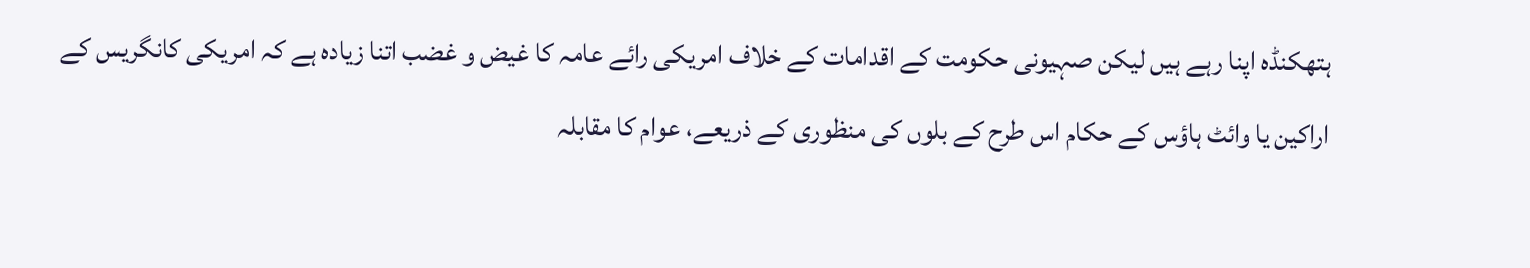ہتھکنڈہ اپنا رہے ہیں لیکن صہیونی حکومت کے اقدامات کے خلاف امریکی رائے عامہ کا غیض و غضب اتنا زیادہ ہے کہ امریکی کانگریس کے اراکین یا وائٹ ہاؤس کے حکام اس طرح کے بلوں کی منظوری کے ذریعے، عوام کا مقابلہ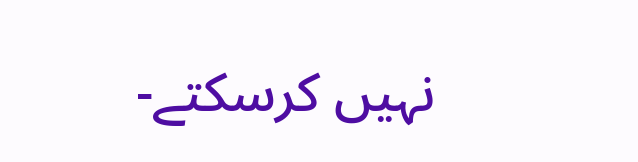نہیں کرسکتے-